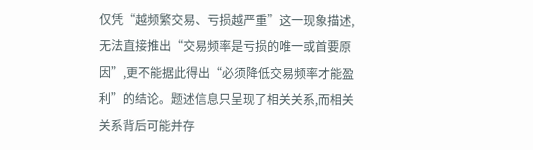仅凭“越频繁交易、亏损越严重”这一现象描述,无法直接推出“交易频率是亏损的唯一或首要原因”,更不能据此得出“必须降低交易频率才能盈利”的结论。题述信息只呈现了相关关系,而相关关系背后可能并存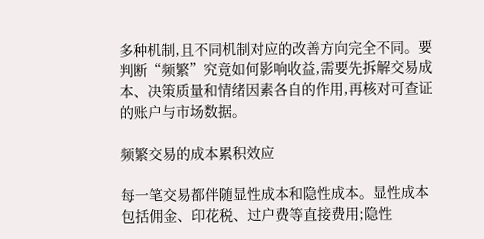多种机制,且不同机制对应的改善方向完全不同。要判断“频繁”究竟如何影响收益,需要先拆解交易成本、决策质量和情绪因素各自的作用,再核对可查证的账户与市场数据。

频繁交易的成本累积效应

每一笔交易都伴随显性成本和隐性成本。显性成本包括佣金、印花税、过户费等直接费用;隐性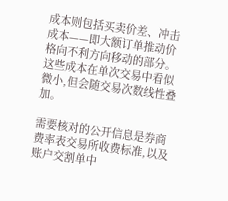成本则包括买卖价差、冲击成本——即大额订单推动价格向不利方向移动的部分。这些成本在单次交易中看似微小,但会随交易次数线性叠加。

需要核对的公开信息是券商费率表交易所收费标准,以及账户交割单中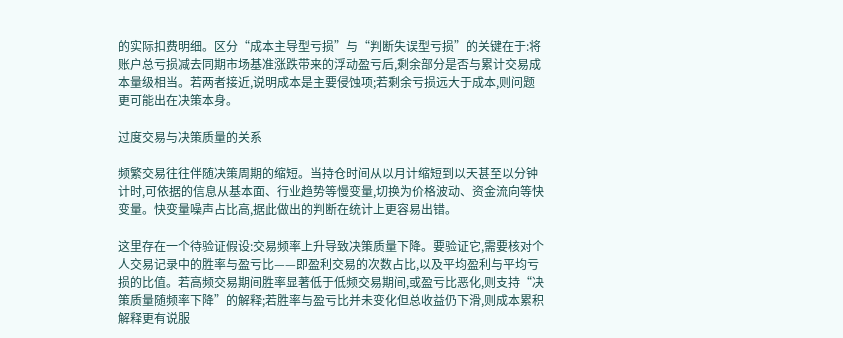的实际扣费明细。区分“成本主导型亏损”与“判断失误型亏损”的关键在于:将账户总亏损减去同期市场基准涨跌带来的浮动盈亏后,剩余部分是否与累计交易成本量级相当。若两者接近,说明成本是主要侵蚀项;若剩余亏损远大于成本,则问题更可能出在决策本身。

过度交易与决策质量的关系

频繁交易往往伴随决策周期的缩短。当持仓时间从以月计缩短到以天甚至以分钟计时,可依据的信息从基本面、行业趋势等慢变量,切换为价格波动、资金流向等快变量。快变量噪声占比高,据此做出的判断在统计上更容易出错。

这里存在一个待验证假设:交易频率上升导致决策质量下降。要验证它,需要核对个人交易记录中的胜率与盈亏比——即盈利交易的次数占比,以及平均盈利与平均亏损的比值。若高频交易期间胜率显著低于低频交易期间,或盈亏比恶化,则支持“决策质量随频率下降”的解释;若胜率与盈亏比并未变化但总收益仍下滑,则成本累积解释更有说服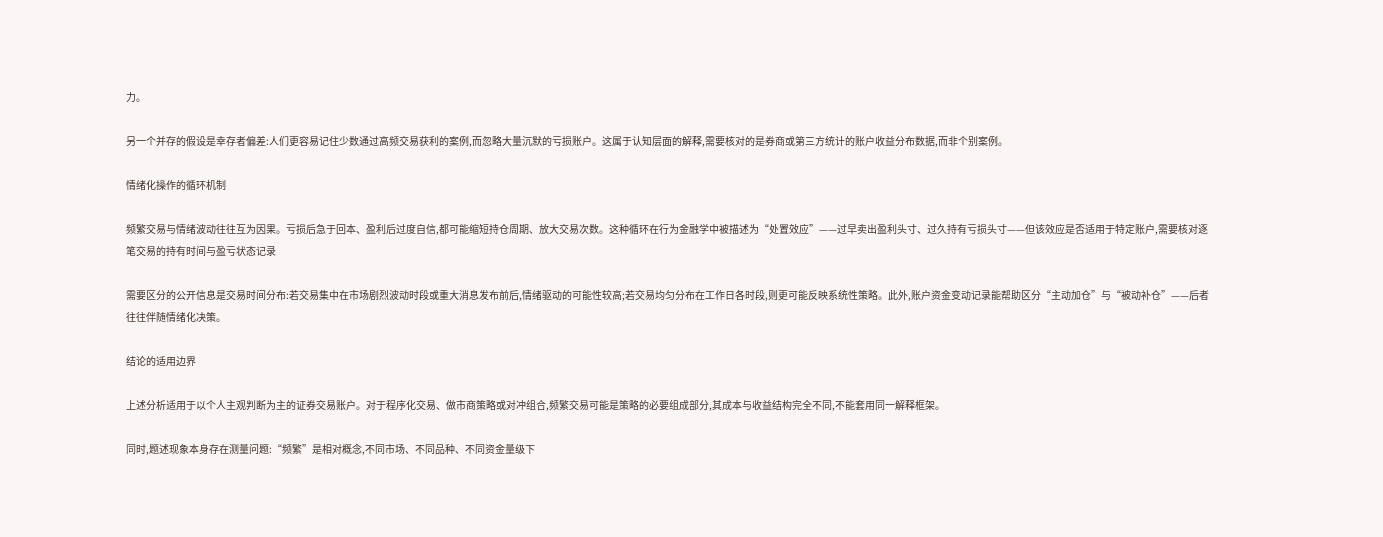力。

另一个并存的假设是幸存者偏差:人们更容易记住少数通过高频交易获利的案例,而忽略大量沉默的亏损账户。这属于认知层面的解释,需要核对的是券商或第三方统计的账户收益分布数据,而非个别案例。

情绪化操作的循环机制

频繁交易与情绪波动往往互为因果。亏损后急于回本、盈利后过度自信,都可能缩短持仓周期、放大交易次数。这种循环在行为金融学中被描述为“处置效应”——过早卖出盈利头寸、过久持有亏损头寸——但该效应是否适用于特定账户,需要核对逐笔交易的持有时间与盈亏状态记录

需要区分的公开信息是交易时间分布:若交易集中在市场剧烈波动时段或重大消息发布前后,情绪驱动的可能性较高;若交易均匀分布在工作日各时段,则更可能反映系统性策略。此外,账户资金变动记录能帮助区分“主动加仓”与“被动补仓”——后者往往伴随情绪化决策。

结论的适用边界

上述分析适用于以个人主观判断为主的证券交易账户。对于程序化交易、做市商策略或对冲组合,频繁交易可能是策略的必要组成部分,其成本与收益结构完全不同,不能套用同一解释框架。

同时,题述现象本身存在测量问题:“频繁”是相对概念,不同市场、不同品种、不同资金量级下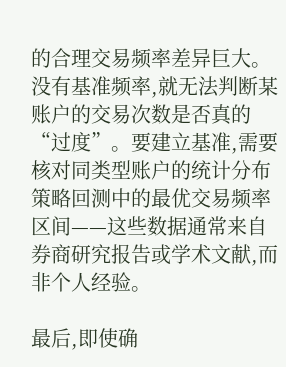的合理交易频率差异巨大。没有基准频率,就无法判断某账户的交易次数是否真的“过度”。要建立基准,需要核对同类型账户的统计分布策略回测中的最优交易频率区间——这些数据通常来自券商研究报告或学术文献,而非个人经验。

最后,即使确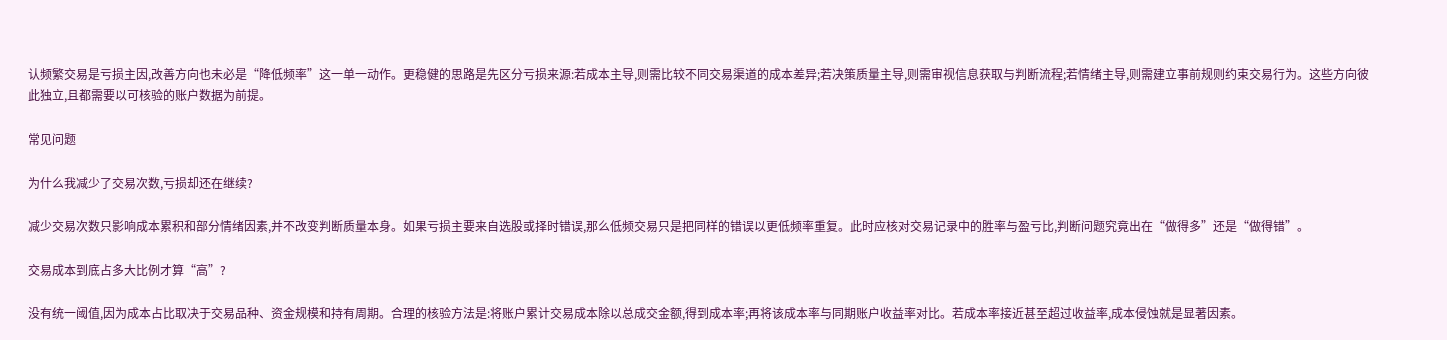认频繁交易是亏损主因,改善方向也未必是“降低频率”这一单一动作。更稳健的思路是先区分亏损来源:若成本主导,则需比较不同交易渠道的成本差异;若决策质量主导,则需审视信息获取与判断流程;若情绪主导,则需建立事前规则约束交易行为。这些方向彼此独立,且都需要以可核验的账户数据为前提。

常见问题

为什么我减少了交易次数,亏损却还在继续?

减少交易次数只影响成本累积和部分情绪因素,并不改变判断质量本身。如果亏损主要来自选股或择时错误,那么低频交易只是把同样的错误以更低频率重复。此时应核对交易记录中的胜率与盈亏比,判断问题究竟出在“做得多”还是“做得错”。

交易成本到底占多大比例才算“高”?

没有统一阈值,因为成本占比取决于交易品种、资金规模和持有周期。合理的核验方法是:将账户累计交易成本除以总成交金额,得到成本率;再将该成本率与同期账户收益率对比。若成本率接近甚至超过收益率,成本侵蚀就是显著因素。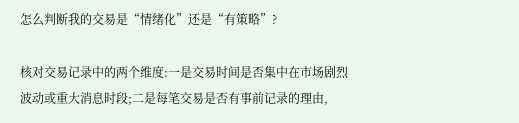怎么判断我的交易是“情绪化”还是“有策略”?

核对交易记录中的两个维度:一是交易时间是否集中在市场剧烈波动或重大消息时段;二是每笔交易是否有事前记录的理由,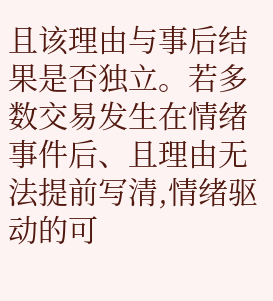且该理由与事后结果是否独立。若多数交易发生在情绪事件后、且理由无法提前写清,情绪驱动的可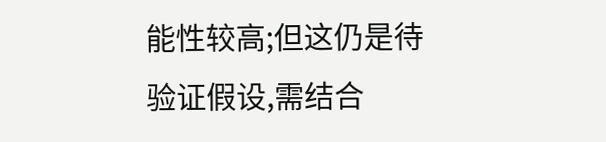能性较高;但这仍是待验证假设,需结合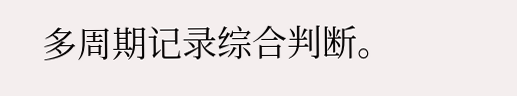多周期记录综合判断。